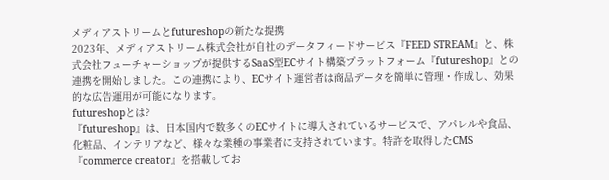メディアストリームとfutureshopの新たな提携
2023年、メディアストリーム株式会社が自社のデータフィードサービス『FEED STREAM』と、株式会社フューチャーショップが提供するSaaS型ECサイト構築プラットフォーム『futureshop』との連携を開始しました。この連携により、ECサイト運営者は商品データを簡単に管理・作成し、効果的な広告運用が可能になります。
futureshopとは?
『futureshop』は、日本国内で数多くのECサイトに導入されているサービスで、アパレルや食品、化粧品、インテリアなど、様々な業種の事業者に支持されています。特許を取得したCMS『commerce creator』を搭載してお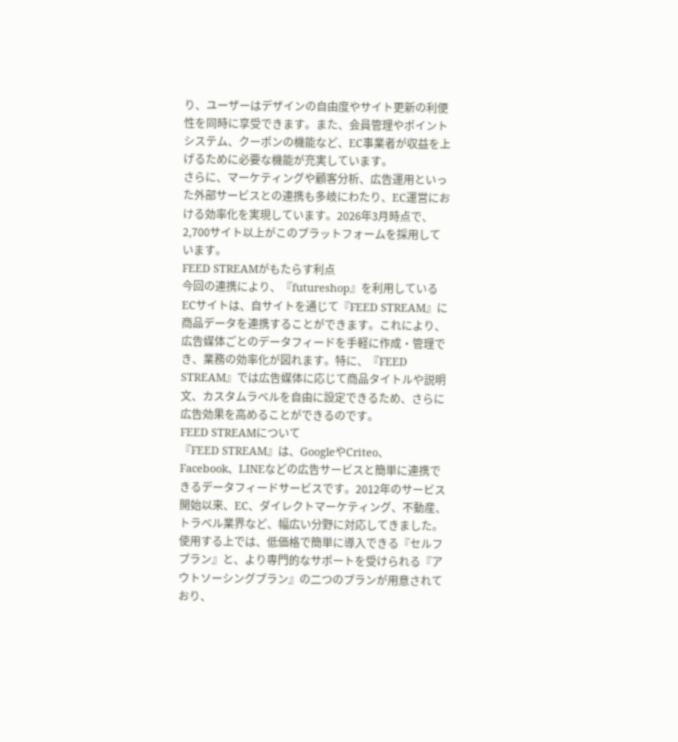り、ユーザーはデザインの自由度やサイト更新の利便性を同時に享受できます。また、会員管理やポイントシステム、クーポンの機能など、EC事業者が収益を上げるために必要な機能が充実しています。
さらに、マーケティングや顧客分析、広告運用といった外部サービスとの連携も多岐にわたり、EC運営における効率化を実現しています。2026年3月時点で、2,700サイト以上がこのプラットフォームを採用しています。
FEED STREAMがもたらす利点
今回の連携により、『futureshop』を利用しているECサイトは、自サイトを通じて『FEED STREAM』に商品データを連携することができます。これにより、広告媒体ごとのデータフィードを手軽に作成・管理でき、業務の効率化が図れます。特に、『FEED STREAM』では広告媒体に応じて商品タイトルや説明文、カスタムラベルを自由に設定できるため、さらに広告効果を高めることができるのです。
FEED STREAMについて
『FEED STREAM』は、GoogleやCriteo、Facebook、LINEなどの広告サービスと簡単に連携できるデータフィードサービスです。2012年のサービス開始以来、EC、ダイレクトマーケティング、不動産、トラベル業界など、幅広い分野に対応してきました。使用する上では、低価格で簡単に導入できる『セルフプラン』と、より専門的なサポートを受けられる『アウトソーシングプラン』の二つのプランが用意されており、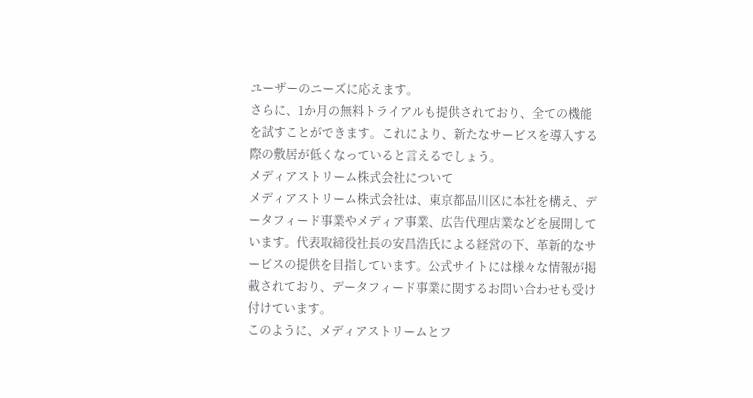ユーザーのニーズに応えます。
さらに、1か月の無料トライアルも提供されており、全ての機能を試すことができます。これにより、新たなサービスを導入する際の敷居が低くなっていると言えるでしょう。
メディアストリーム株式会社について
メディアストリーム株式会社は、東京都品川区に本社を構え、データフィード事業やメディア事業、広告代理店業などを展開しています。代表取締役社長の安昌浩氏による経営の下、革新的なサービスの提供を目指しています。公式サイトには様々な情報が掲載されており、データフィード事業に関するお問い合わせも受け付けています。
このように、メディアストリームとフ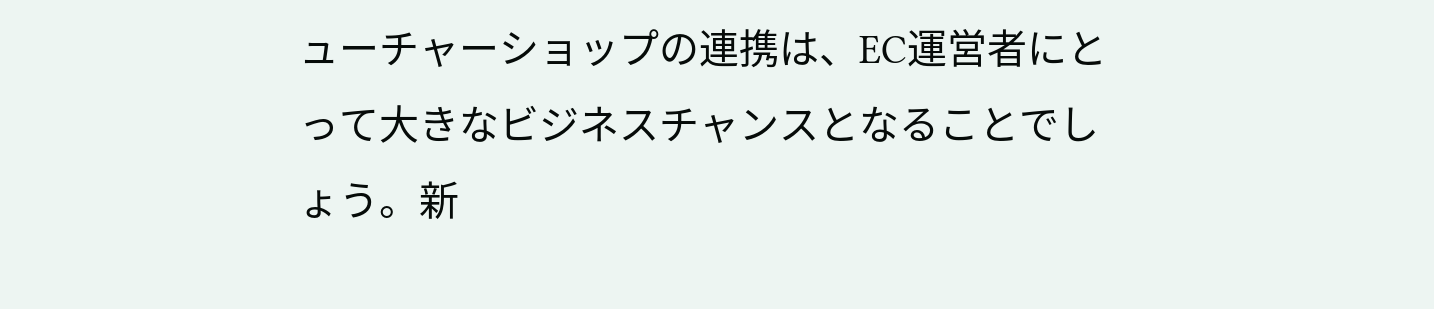ューチャーショップの連携は、EC運営者にとって大きなビジネスチャンスとなることでしょう。新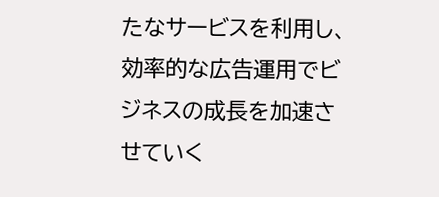たなサービスを利用し、効率的な広告運用でビジネスの成長を加速させていく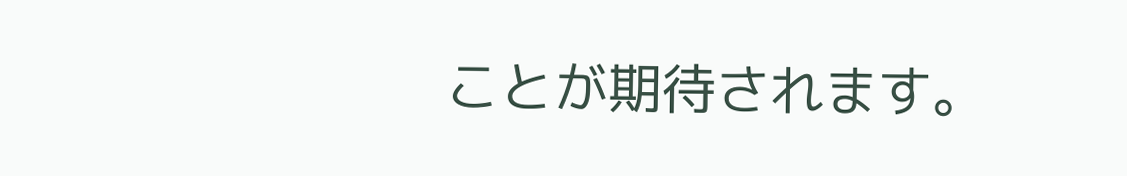ことが期待されます。